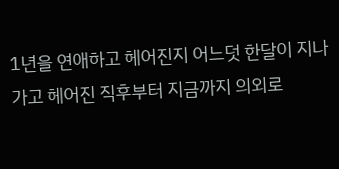1년을 연애하고 헤어진지 어느덧 한달이 지나가고 헤어진 직후부터 지금까지 의외로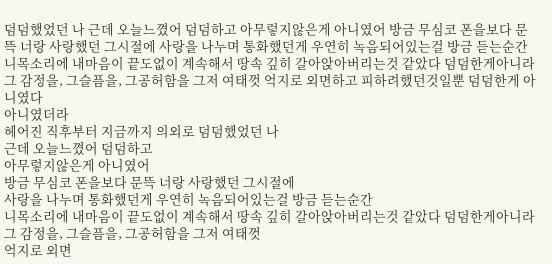덤덤했었던 나 근데 오늘느꼈어 덤덤하고 아무렇지않은게 아니였어 방금 무심코 폰을보다 문뜩 너랑 사랑했던 그시절에 사랑을 나누며 통화했던게 우연히 녹음되어있는걸 방금 듣는순간 니목소리에 내마음이 끝도없이 계속해서 땅속 깊히 갈아앉아버리는것 같았다 덤덤한게아니라 그 감정을, 그슬픔을, 그공허함을 그저 여태껏 억지로 외면하고 피하려했던것일뿐 덤덤한게 아니였다
아니였더라
헤어진 직후부터 지금까지 의외로 덤덤했었던 나
근데 오늘느꼈어 덤덤하고
아무렇지않은게 아니였어
방금 무심코 폰을보다 문뜩 너랑 사랑했던 그시절에
사랑을 나누며 통화했던게 우연히 녹음되어있는걸 방금 듣는순간
니목소리에 내마음이 끝도없이 계속해서 땅속 깊히 갈아앉아버리는것 같았다 덤덤한게아니라
그 감정을, 그슬픔을, 그공허함을 그저 여태껏
억지로 외면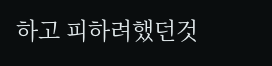하고 피하려했던것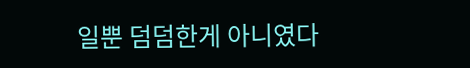일뿐 덤덤한게 아니였다